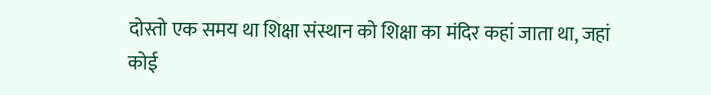दोस्तो एक समय था शिक्षा संस्थान को शिक्षा का मंदिर कहां जाता था, जहां कोई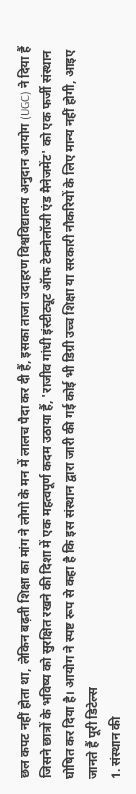छल कपट नहीं होता था, लेकिन बढ़ती शिक्षा का मांग ने लोगो के मन में लालच पैदा कर दी हैं, इसका ताजा उदाहरण विश्वविद्यालय अनुदान आयोग (UGC) ने दिया हैं जिसने छात्रों के भविष्य को सुरक्षित रखने की दिशा में एक महत्वपूर्ण कदम उठाया हैं, 'राजीव गांधी इंस्टीट्यूट ऑफ टेक्नोलॉजी एंड मैनेजमेंट' को एक फर्जी संस्थान घोषित कर दिया है। आयोग ने स्पष्ट रूप से कहा है कि इस संस्थान द्वारा जारी की गई कोई भी डिग्री उच्च शिक्षा या सरकारी नौकरियों के लिए मान्य नहीं होगी, आइए जानते हैं पूरी डिटेल्स
1. संस्थान की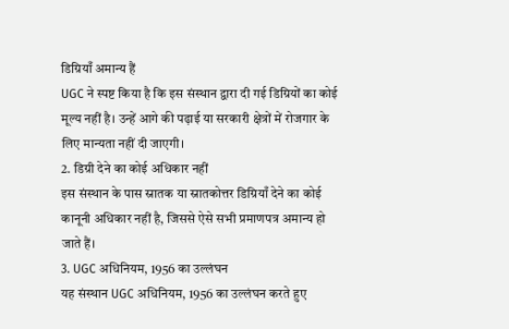डिग्रियाँ अमान्य हैं
UGC ने स्पष्ट किया है कि इस संस्थान द्वारा दी गई डिग्रियों का कोई मूल्य नहीं है। उन्हें आगे की पढ़ाई या सरकारी क्षेत्रों में रोजगार के लिए मान्यता नहीं दी जाएगी।
2. डिग्री देने का कोई अधिकार नहीं
इस संस्थान के पास स्नातक या स्नातकोत्तर डिग्रियाँ देने का कोई कानूनी अधिकार नहीं है, जिससे ऐसे सभी प्रमाणपत्र अमान्य हो जाते हैं।
3. UGC अधिनियम, 1956 का उल्लंघन
यह संस्थान UGC अधिनियम, 1956 का उल्लंघन करते हुए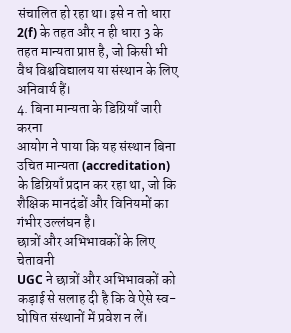संचालित हो रहा था। इसे न तो धारा 2(f) के तहत और न ही धारा 3 के तहत मान्यता प्राप्त है, जो किसी भी वैध विश्वविद्यालय या संस्थान के लिए अनिवार्य हैं।
4. बिना मान्यता के डिग्रियाँ जारी करना
आयोग ने पाया कि यह संस्थान बिना उचित मान्यता (accreditation) के डिग्रियाँ प्रदान कर रहा था, जो कि शैक्षिक मानदंडों और विनियमों का गंभीर उल्लंघन है।
छात्रों और अभिभावकों के लिए चेतावनी
UGC ने छात्रों और अभिभावकों को कड़ाई से सलाह दी है कि वे ऐसे स्व-घोषित संस्थानों में प्रवेश न लें।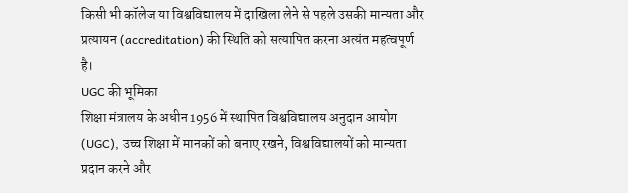किसी भी कॉलेज या विश्वविद्यालय में दाखिला लेने से पहले उसकी मान्यता और प्रत्यायन (accreditation) की स्थिति को सत्यापित करना अत्यंत महत्वपूर्ण है।
UGC की भूमिका
शिक्षा मंत्रालय के अधीन 1956 में स्थापित विश्वविद्यालय अनुदान आयोग (UGC), उच्च शिक्षा में मानकों को बनाए रखने, विश्वविद्यालयों को मान्यता प्रदान करने और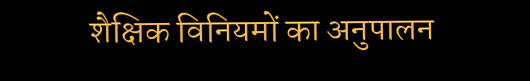शैक्षिक विनियमों का अनुपालन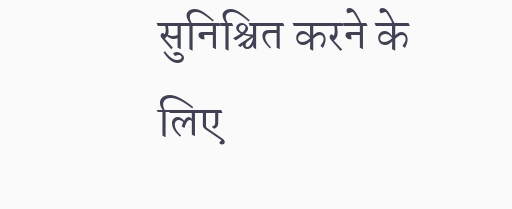सुनिश्चित करने के लिए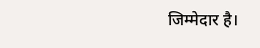जिम्मेदार है।